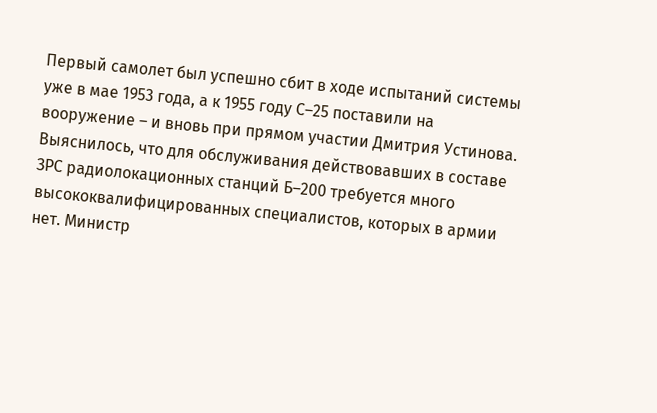Первый самолет был успешно сбит в ходе испытаний системы уже в мае 1953 года, а к 1955 году С–25 поставили на вооружение – и вновь при прямом участии Дмитрия Устинова. Выяснилось, что для обслуживания действовавших в составе ЗРС радиолокационных станций Б–200 требуется много высококвалифицированных специалистов, которых в армии нет. Министр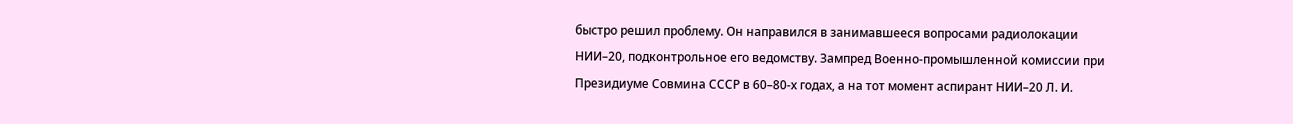быстро решил проблему. Он направился в занимавшееся вопросами радиолокации НИИ–20, подконтрольное его ведомству. Зампред Военно-промышленной комиссии при Президиуме Совмина СССР в 60–80-х годах, а на тот момент аспирант НИИ–20 Л. И.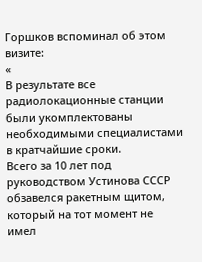Горшков вспоминал об этом визите:
«
В результате все радиолокационные станции были укомплектованы необходимыми специалистами в кратчайшие сроки.
Всего за 10 лет под руководством Устинова СССР обзавелся ракетным щитом, который на тот момент не имел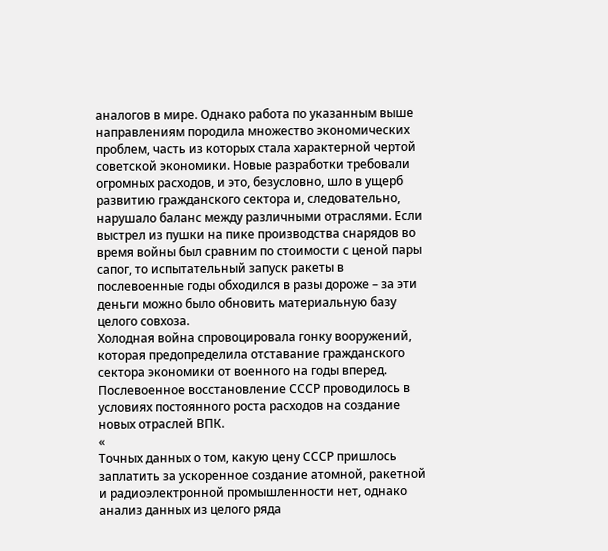аналогов в мире. Однако работа по указанным выше направлениям породила множество экономических проблем, часть из которых стала характерной чертой советской экономики. Новые разработки требовали огромных расходов, и это, безусловно, шло в ущерб развитию гражданского сектора и, следовательно, нарушало баланс между различными отраслями. Если выстрел из пушки на пике производства снарядов во время войны был сравним по стоимости с ценой пары сапог, то испытательный запуск ракеты в послевоенные годы обходился в разы дороже – за эти деньги можно было обновить материальную базу целого совхоза.
Холодная война спровоцировала гонку вооружений, которая предопределила отставание гражданского сектора экономики от военного на годы вперед. Послевоенное восстановление СССР проводилось в условиях постоянного роста расходов на создание новых отраслей ВПК.
«
Точных данных о том, какую цену СССР пришлось заплатить за ускоренное создание атомной, ракетной и радиоэлектронной промышленности нет, однако анализ данных из целого ряда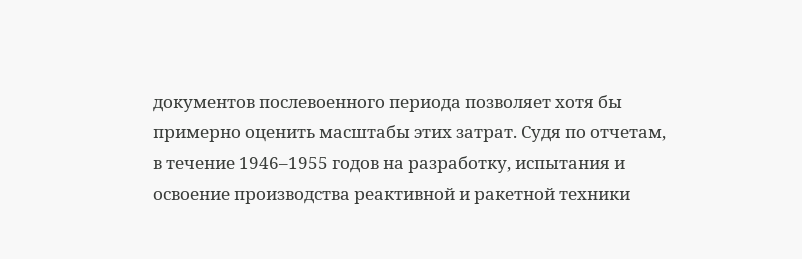документов послевоенного периода позволяет хотя бы примерно оценить масштабы этих затрат. Судя по отчетам, в течение 1946–1955 годов на разработку, испытания и освоение производства реактивной и ракетной техники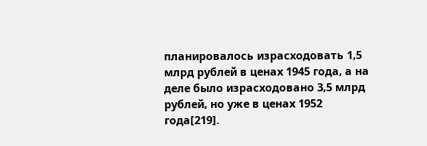планировалось израсходовать 1,5 млрд рублей в ценах 1945 года, а на деле было израсходовано 3,5 млрд рублей, но уже в ценах 1952 года[219].